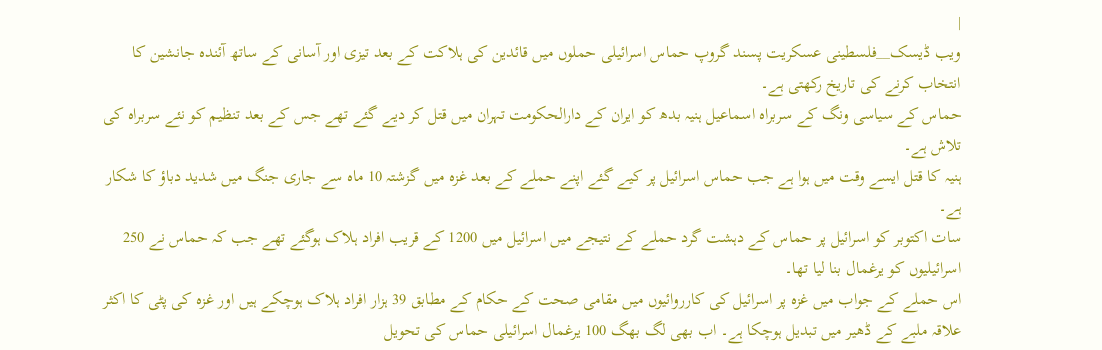|
ویب ڈیسک__فلسطینی عسکریت پسند گروپ حماس اسرائیلی حملوں میں قائدین کی ہلاکت کے بعد تیزی اور آسانی کے ساتھ آئندہ جانشین کا انتخاب کرنے کی تاریخ رکھتی ہے۔
حماس کے سیاسی ونگ کے سربراہ اسماعیل ہنیہ بدھ کو ایران کے دارالحکومت تہران میں قتل کر دیے گئے تھے جس کے بعد تنظیم کو نئے سربراہ کی تلاش ہے۔
ہنیہ کا قتل ایسے وقت میں ہوا ہے جب حماس اسرائیل پر کیے گئے اپنے حملے کے بعد غزہ میں گزشتہ 10 ماہ سے جاری جنگ میں شدید دباؤ کا شکار ہے۔
سات اکتوبر کو اسرائیل پر حماس کے دہشت گرد حملے کے نتیجے میں اسرائیل میں 1200 کے قریب افراد ہلاک ہوگئے تھے جب کہ حماس نے 250 اسرائیلیوں کو یرغمال بنا لیا تھا۔
اس حملے کے جواب میں غزہ پر اسرائیل کی کارروائیوں میں مقامی صحت کے حکام کے مطابق 39 ہزار افراد ہلاک ہوچکے ہیں اور غزہ کی پٹی کا اکثر علاقہ ملبے کے ڈھیر میں تبدیل ہوچکا ہے۔ اب بھی لگ بھگ 100 یرغمال اسرائیلی حماس کی تحویل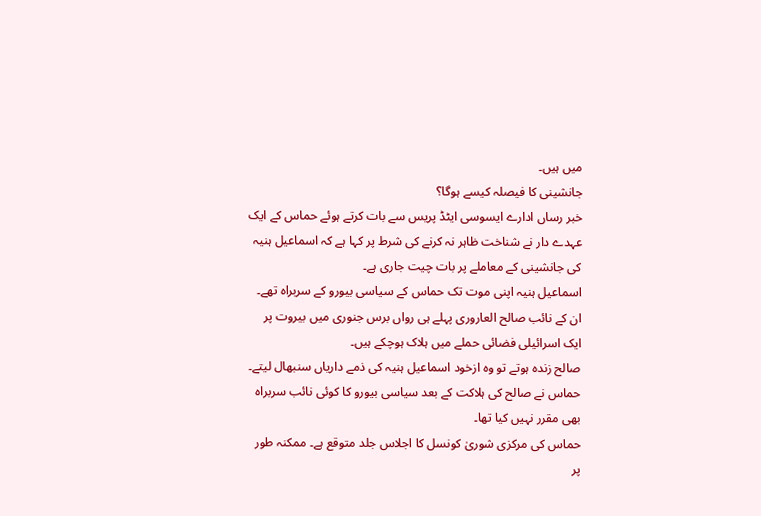میں ہیں۔
جانشینی کا فیصلہ کیسے ہوگا؟
خبر رساں ادارے ایسوسی ایٹڈ پریس سے بات کرتے ہوئے حماس کے ایک عہدے دار نے شناخت ظاہر نہ کرنے کی شرط پر کہا ہے کہ اسماعیل ہنیہ کی جانشینی کے معاملے پر بات چیت جاری ہے۔
اسماعیل ہنیہ اپنی موت تک حماس کے سیاسی بیورو کے سربراہ تھے۔ ان کے نائب صالح العاروری پہلے ہی رواں برس جنوری میں بیروت پر ایک اسرائیلی فضائی حملے میں ہلاک ہوچکے ہیں۔
صالح زندہ ہوتے تو وہ ازخود اسماعیل ہنیہ کی ذمے داریاں سنبھال لیتے۔ حماس نے صالح کی ہلاکت کے بعد سیاسی بیورو کا کوئی نائب سربراہ بھی مقرر نہیں کیا تھا۔
حماس کی مرکزی شوریٰ کونسل کا اجلاس جلد متوقع ہے۔ ممکنہ طور پر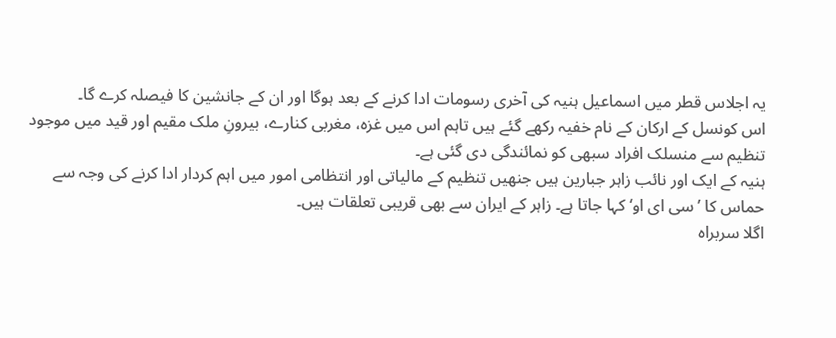یہ اجلاس قطر میں اسماعیل ہنیہ کی آخری رسومات ادا کرنے کے بعد ہوگا اور ان کے جانشین کا فیصلہ کرے گا۔
اس کونسل کے ارکان کے نام خفیہ رکھے گئے ہیں تاہم اس میں غزہ، مغربی کنارے، بیرونِ ملک مقیم اور قید میں موجود تنظیم سے منسلک افراد سبھی کو نمائندگی دی گئی ہے۔
ہنیہ کے ایک اور نائب زاہر جبارین ہیں جنھیں تنظیم کے مالیاتی اور انتظامی امور میں اہم کردار ادا کرنے کی وجہ سے حماس کا ’سی ای او‘ کہا جاتا ہے۔ زاہر کے ایران سے بھی قریبی تعلقات ہیں۔
اگلا سربراہ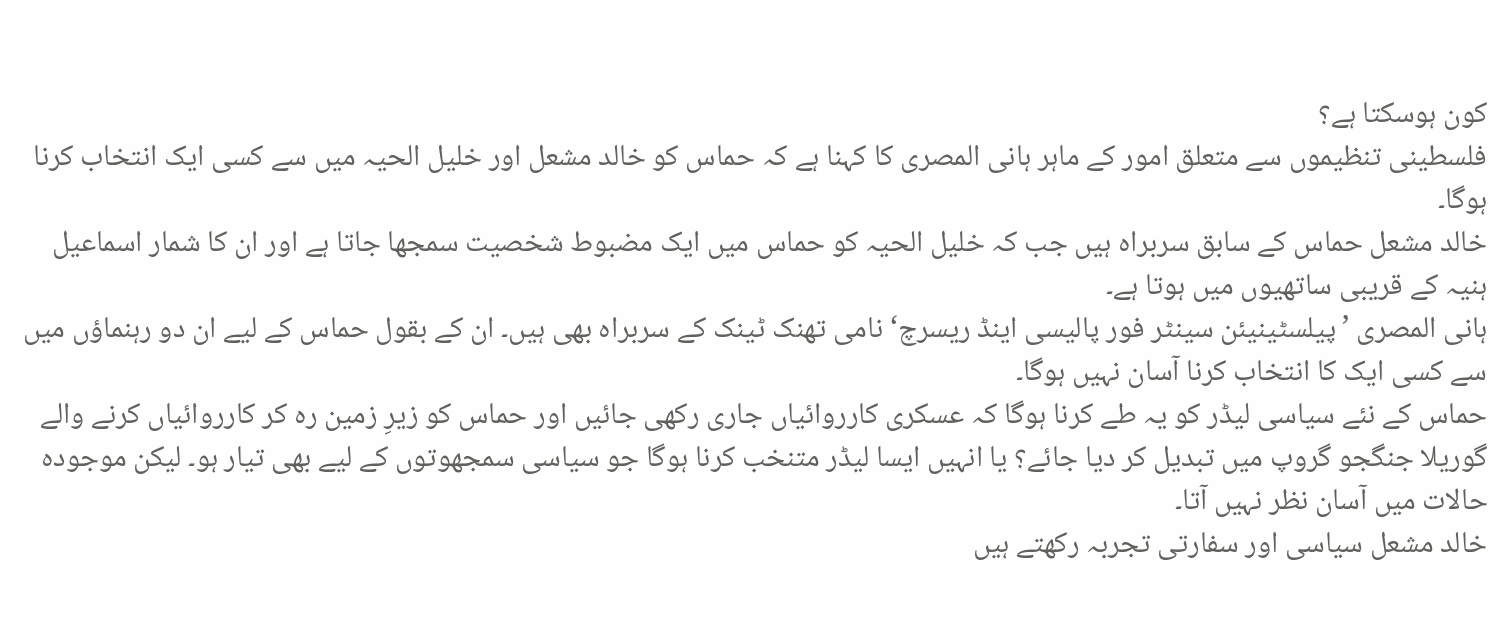کون ہوسکتا ہے؟
فلسطینی تنظیموں سے متعلق امور کے ماہر ہانی المصری کا کہنا ہے کہ حماس کو خالد مشعل اور خلیل الحیہ میں سے کسی ایک انتخاب کرنا ہوگا۔
خالد مشعل حماس کے سابق سربراہ ہیں جب کہ خلیل الحیہ کو حماس میں ایک مضبوط شخصیت سمجھا جاتا ہے اور ان کا شمار اسماعیل ہنیہ کے قریبی ساتھیوں میں ہوتا ہے۔
ہانی المصری ’پیلسٹینیئن سینٹر فور پالیسی اینڈ ریسرچ‘ نامی تھنک ٹینک کے سربراہ بھی ہیں۔ ان کے بقول حماس کے لیے ان دو رہنماؤں میں سے کسی ایک کا انتخاب کرنا آسان نہیں ہوگا۔
حماس کے نئے سیاسی لیڈر کو یہ طے کرنا ہوگا کہ عسکری کارروائیاں جاری رکھی جائیں اور حماس کو زیرِ زمین رہ کر کارروائیاں کرنے والے گوریلا جنگجو گروپ میں تبدیل کر دیا جائے؟ یا انہیں ایسا لیڈر متنخب کرنا ہوگا جو سیاسی سمجھوتوں کے لیے بھی تیار ہو۔ لیکن موجودہ حالات میں آسان نظر نہیں آتا۔
خالد مشعل سیاسی اور سفارتی تجربہ رکھتے ہیں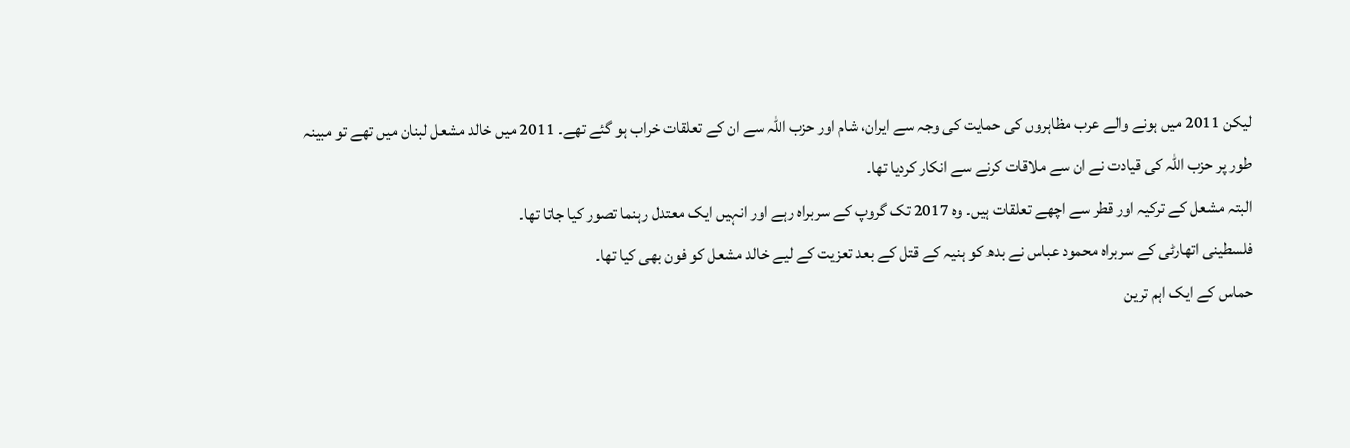لیکن 2011 میں ہونے والے عرب مظاہروں کی حمایت کی وجہ سے ایران، شام اور حزب اللہ سے ان کے تعلقات خراب ہو گئے تھے۔ 2011 میں خالد مشعل لبنان میں تھے تو مبینہ طور پر حزب اللہ کی قیادت نے ان سے ملاقات کرنے سے انکار کردیا تھا۔
البتہ مشعل کے ترکیہ اور قطر سے اچھے تعلقات ہیں۔ وہ 2017 تک گروپ کے سربراہ رہے اور انہیں ایک معتدل رہنما تصور کیا جاتا تھا۔
فلسطینی اتھارٹی کے سربراہ محمود عباس نے بدھ کو ہنیہ کے قتل کے بعد تعزیت کے لیے خالد مشعل کو فون بھی کیا تھا۔
حماس کے ایک اہم ترین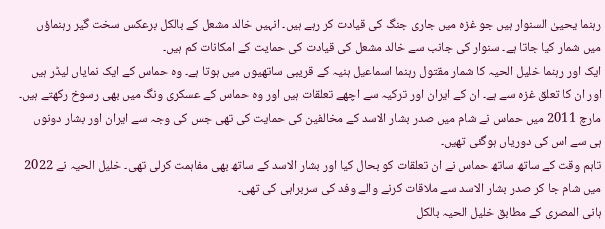رہنما یحییٰ السنوار ہیں جو غزہ میں جاری جنگ کی قیادت کر رہے ہیں۔ انہیں خالد مشعل کے بالکل برعکس سخت گیر رہنماؤں میں شمار کیا جاتا ہے۔ سنوار کی جانب سے خالد مشعل کی قیادت کی حمایت کے امکانات کم ہیں۔
ایک اور رہنما خلیل الحیہ کا شمار مقتول رہنما اسماعیل ہنیہ کے قریبی ساتھیوں میں ہوتا ہے۔ وہ حماس کے ایک نمایاں لیڈر ہیں اور ان کا تعلق غزہ سے ہے۔ ان کے ایران اور ترکیہ سے اچھے تعلقات ہیں اور وہ حماس کے عسکری ونگ میں بھی رسوخ رکھتے ہیں۔
مارچ 2011 میں حماس نے شام میں صدر بشار الاسد کے مخالفین کی حمایت کی تھی جس کی وجہ سے ایران اور بشار دونوں ہی سے اس کی دوریاں ہوگئی تھیں۔
تاہم وقت کے ساتھ ساتھ حماس نے ان تعلقات کو بحال کیا اور بشار الاسد کے ساتھ بھی مفاہمت کرلی تھی۔ خلیل الحیہ نے 2022 میں شام جا کر صدر بشار الاسد سے ملاقات کرنے والے وفد کی سربراہی کی تھی۔
ہانی المصری کے مطابق خلیل الحیہ بالکل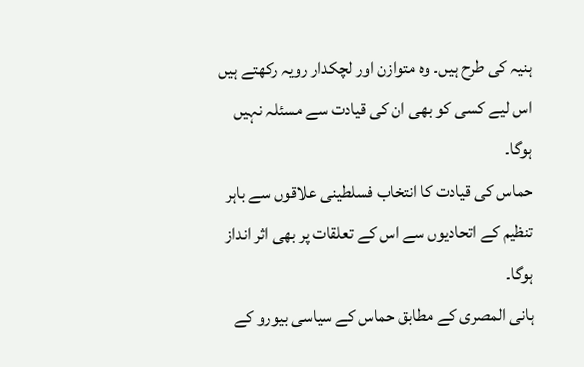ہنیہ کی طرح ہیں۔ وہ متوازن اور لچکدار رویہ رکھتے ہیں اس لیے کسی کو بھی ان کی قیادت سے مسئلہ نہیں ہوگا۔
حماس کی قیادت کا انتخاب فسلطینی علاقوں سے باہر تنظیم کے اتحادیوں سے اس کے تعلقات پر بھی اثر انداز ہوگا۔
ہانی المصری کے مطابق حماس کے سیاسی بیورو کے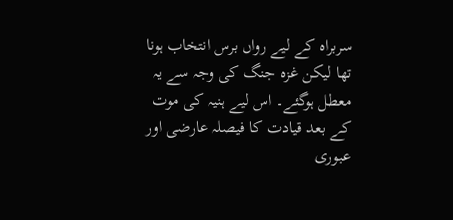سربراہ کے لیے رواں برس انتخاب ہونا تھا لیکن غزہ جنگ کی وجہ سے یہ معطل ہوگئے۔ اس لیے ہنیہ کی موت کے بعد قیادت کا فیصلہ عارضی اور عبوری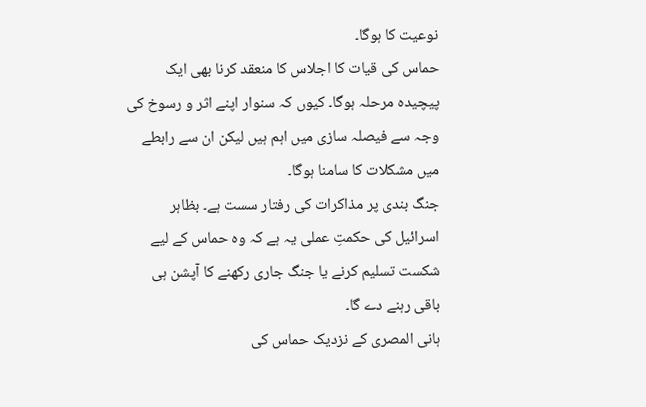نوعیت کا ہوگا۔
حماس کی قیات کا اجلاس کا منعقد کرنا بھی ایک پیچیدہ مرحلہ ہوگا۔ کیوں کہ سنوار اپنے اثر و رسوخ کی وجہ سے فیصلہ سازی میں اہم ہیں لیکن ان سے رابطے میں مشکلات کا سامنا ہوگا۔
جنگ بندی پر مذاکرات کی رفتار سست ہے۔ بظاہر اسرائیل کی حکمتِ عملی یہ ہے کہ وہ حماس کے لیے شکست تسلیم کرنے یا جنگ جاری رکھنے کا آپشن ہی باقی رہنے دے گا۔
ہانی المصری کے نزدیک حماس کی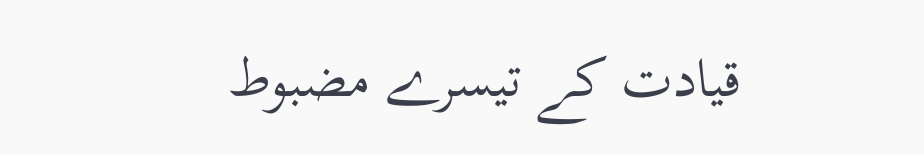قیادت کے تیسرے مضبوط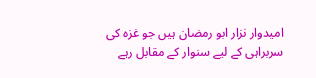امیدوار نزار ابو رمضان ہیں جو غزہ کی سربراہی کے لیے سنوار کے مقابل رہے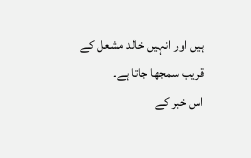ہیں اور انہیں خالد مشعل کے قریب سمجھا جاتا ہے۔
اس خبر کے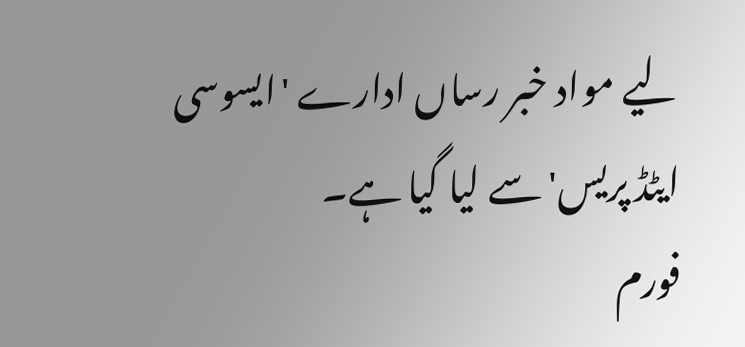لیے مواد خبر رساں ادارے 'ایسوسی ایٹڈ پریس' سے لیا گیا ہے۔
فورم